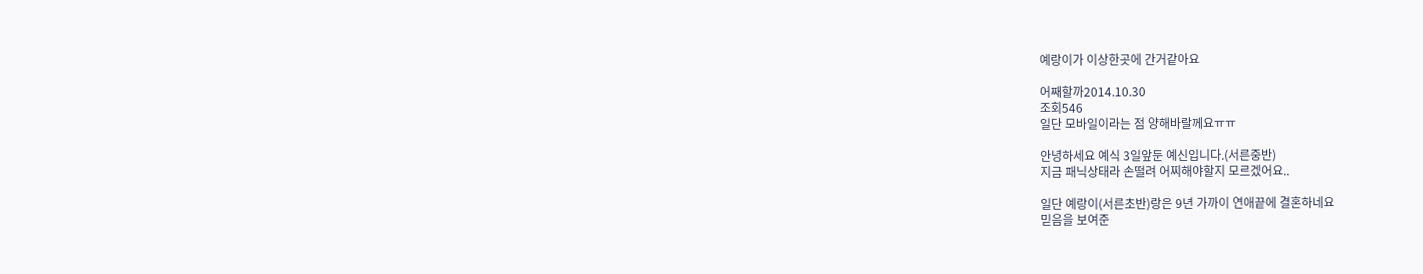예랑이가 이상한곳에 간거같아요

어째할까2014.10.30
조회546
일단 모바일이라는 점 양해바랄께요ㅠㅠ

안녕하세요 예식 3일앞둔 예신입니다.(서른중반)
지금 패닉상태라 손떨려 어찌해야할지 모르겠어요..

일단 예랑이(서른초반)랑은 9년 가까이 연애끝에 결혼하네요
믿음을 보여준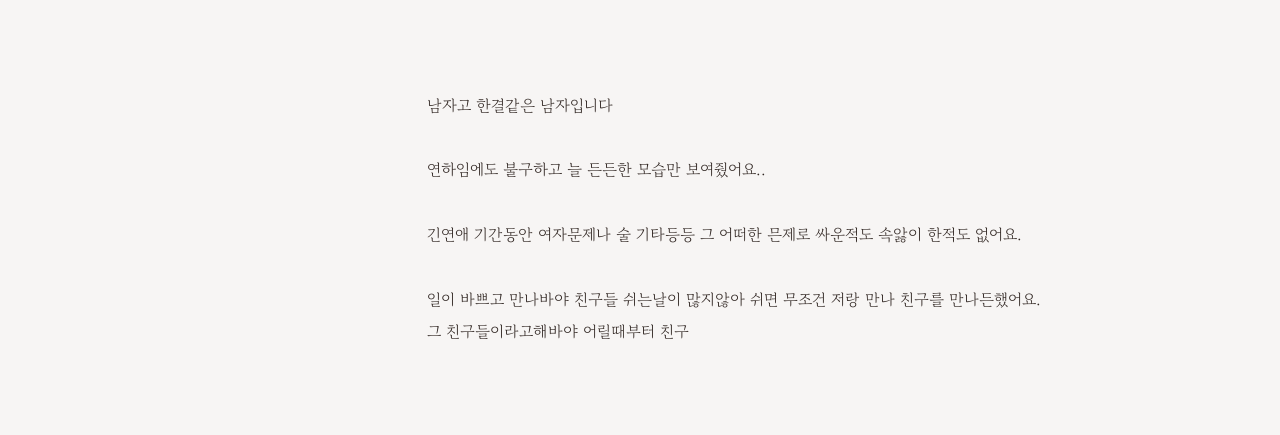남자고 한결같은 남자입니다

연하임에도 불구하고 늘 든든한 모습만 보여줬어요..

긴연애 기간동안 여자문제나 술 기타등등 그 어떠한 믄제로 싸운적도 속앓이 한적도 없어요.

일이 바쁘고 만나바야 친구들 쉬는날이 많지않아 쉬면 무조건 저랑 만나 친구를 만나든했어요.
그 친구들이라고해바야 어릴때부터 친구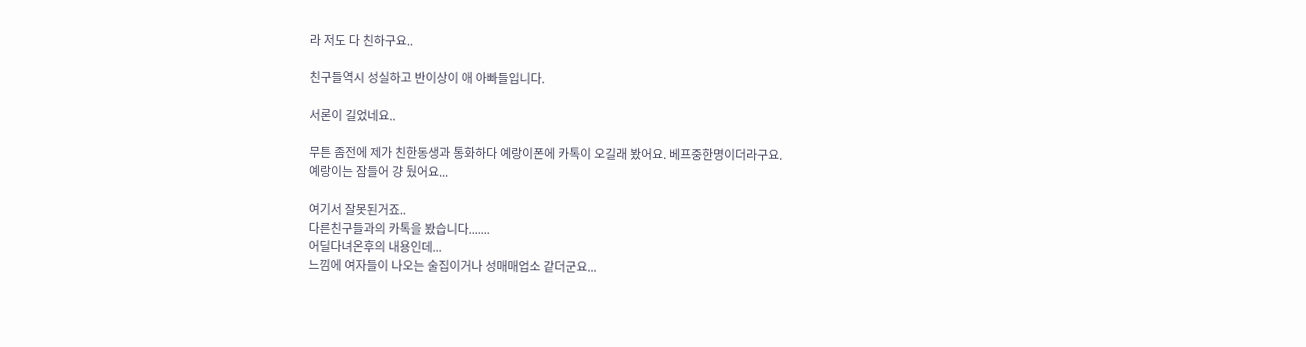라 저도 다 친하구요..

친구들역시 성실하고 반이상이 애 아빠들입니다.

서론이 길었네요..

무튼 좀전에 제가 친한동생과 통화하다 예랑이폰에 카톡이 오길래 봤어요. 베프중한명이더라구요.
예랑이는 잠들어 걍 뒀어요...

여기서 잘못된거죠..
다른친구들과의 카톡을 봤습니다.......
어딜다녀온후의 내용인데...
느낌에 여자들이 나오는 술집이거나 성매매업소 같더군요...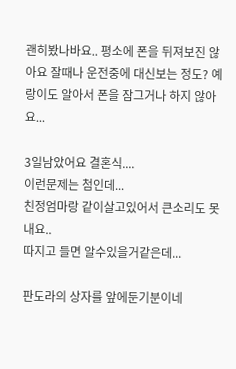괜히봤나바요.. 평소에 폰을 뒤져보진 않아요 잘때나 운전중에 대신보는 정도? 예랑이도 알아서 폰을 잠그거나 하지 않아요...

3일남았어요 결혼식....
이런문제는 첨인데...
친정엄마랑 같이살고있어서 큰소리도 못내요..
따지고 들면 알수있을거같은데...

판도라의 상자를 앞에둔기분이네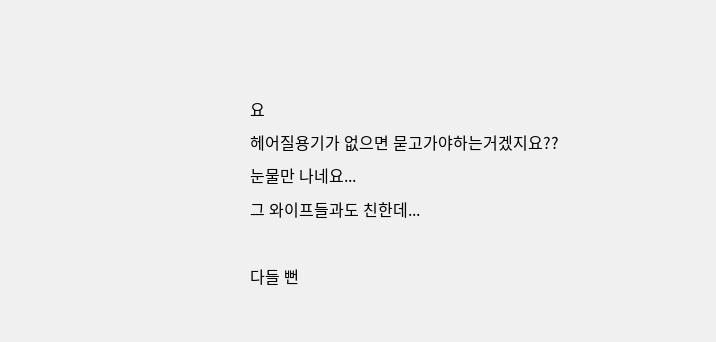요
헤어질용기가 없으면 묻고가야하는거겠지요??
눈물만 나네요...
그 와이프들과도 친한데...

다들 뻔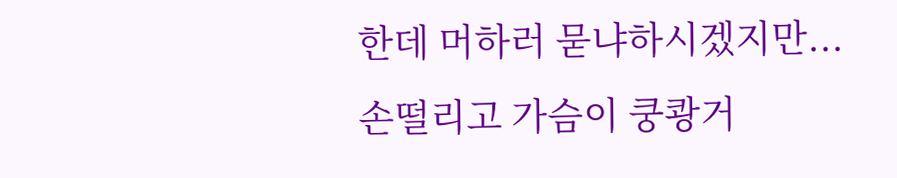한데 머하러 묻냐하시겠지만...
손떨리고 가슴이 쿵쾅거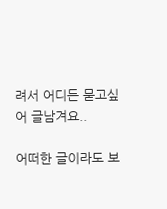려서 어디든 묻고싶어 글남겨요..

어떠한 글이라도 보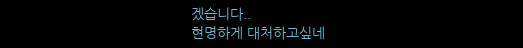겠습니다..
현명하게 대처하고싶네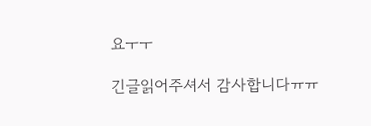요ㅜㅜ

긴글읽어주셔서 감사합니다ㅠㅠ